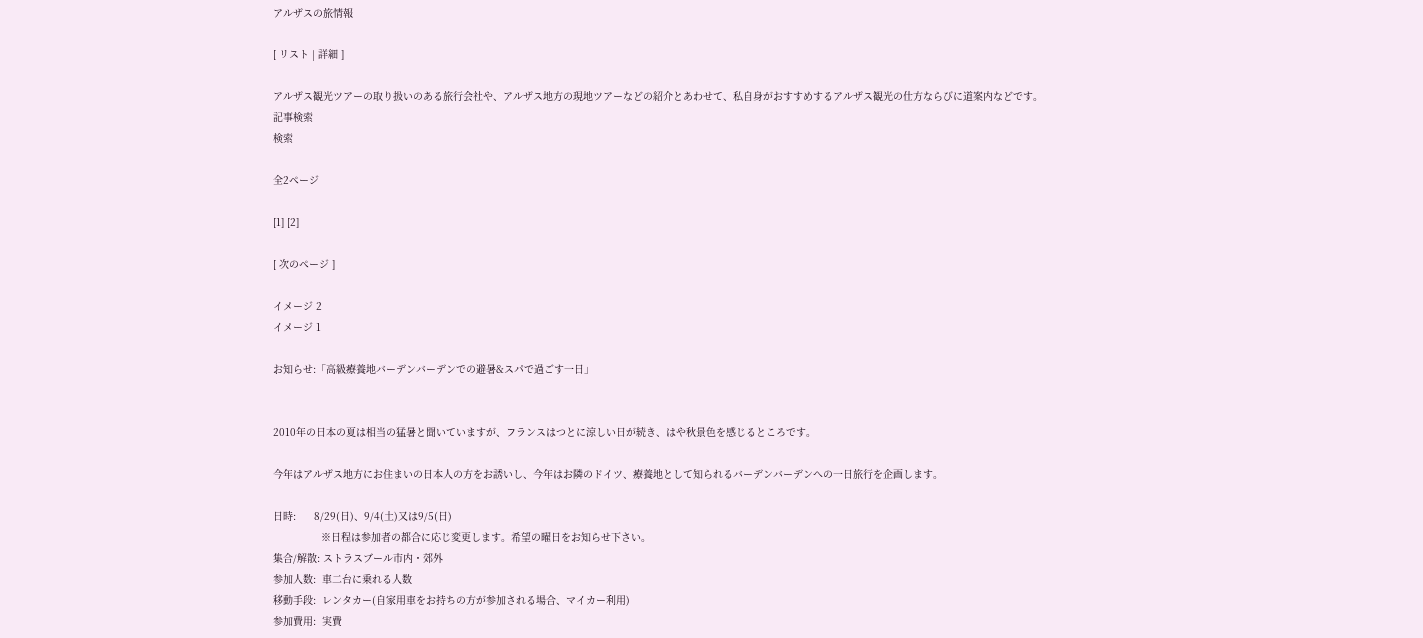アルザスの旅情報

[ リスト | 詳細 ]

アルザス観光ツアーの取り扱いのある旅行会社や、アルザス地方の現地ツアーなどの紹介とあわせて、私自身がおすすめするアルザス観光の仕方ならびに道案内などです。
記事検索
検索

全2ページ

[1] [2]

[ 次のページ ]

イメージ 2
イメージ 1

お知らせ:「高級療養地バーデンバーデンでの避暑&スパで過ごす一日」


2010年の日本の夏は相当の猛暑と聞いていますが、フランスはつとに涼しい日が続き、はや秋景色を感じるところです。

今年はアルザス地方にお住まいの日本人の方をお誘いし、今年はお隣のドイツ、療養地として知られるバーデンバーデンへの一日旅行を企画します。

日時:      8/29(日)、9/4(土)又は9/5(日)
                ※日程は参加者の都合に応じ変更します。希望の曜日をお知らせ下さい。
集合/解散: ストラスブール市内・郊外
参加人数:  車二台に乗れる人数
移動手段:  レンタカー(自家用車をお持ちの方が参加される場合、マイカー利用)
参加費用:  実費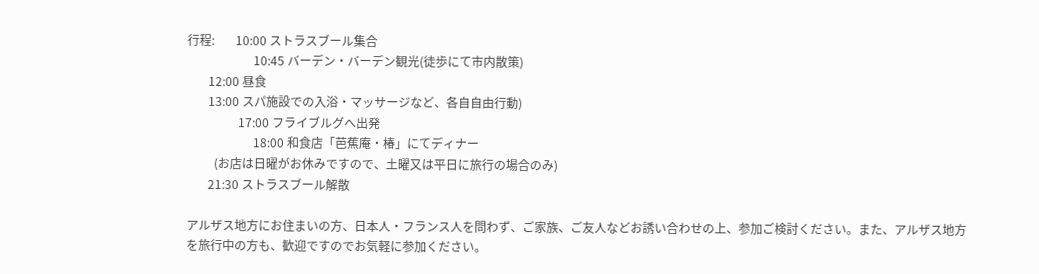行程:       10:00 ストラスブール集合
                      10:45 バーデン・バーデン観光(徒歩にて市内散策)
       12:00 昼食
       13:00 スパ施設での入浴・マッサージなど、各自自由行動)
                 17:00 フライブルグへ出発
                      18:00 和食店「芭蕉庵・椿」にてディナー
         (お店は日曜がお休みですので、土曜又は平日に旅行の場合のみ)
       21:30 ストラスブール解散

アルザス地方にお住まいの方、日本人・フランス人を問わず、ご家族、ご友人などお誘い合わせの上、参加ご検討ください。また、アルザス地方を旅行中の方も、歓迎ですのでお気軽に参加ください。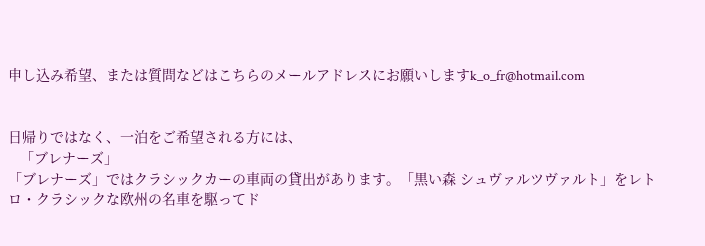申し込み希望、または質問などはこちらのメールアドレスにお願いしますk_o_fr@hotmail.com


日帰りではなく、一泊をご希望される方には、
   「ブレナーズ」
「ブレナーズ」ではクラシックカーの車両の貸出があります。「黒い森 シュヴァルツヴァルト」をレトロ・クラシックな欧州の名車を駆ってド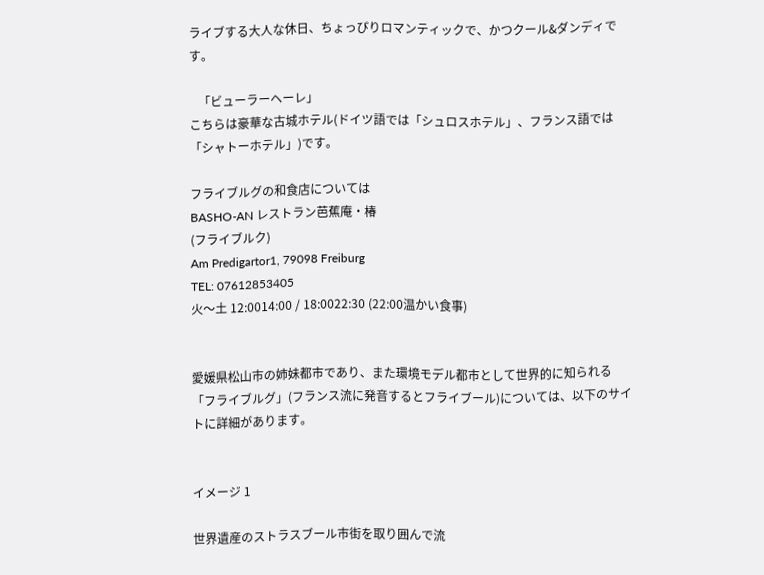ライブする大人な休日、ちょっぴりロマンティックで、かつクール&ダンディです。

   「ビューラーヘーレ」
こちらは豪華な古城ホテル(ドイツ語では「シュロスホテル」、フランス語では「シャトーホテル」)です。

フライブルグの和食店については
BASHO-AN レストラン芭蕉庵・椿
(フライブルク)
Am Predigartor1, 79098 Freiburg
TEL: 07612853405
火〜土 12:0014:00 / 18:0022:30 (22:00温かい食事)


愛媛県松山市の姉妹都市であり、また環境モデル都市として世界的に知られる「フライブルグ」(フランス流に発音するとフライブール)については、以下のサイトに詳細があります。


イメージ 1

世界遺産のストラスブール市街を取り囲んで流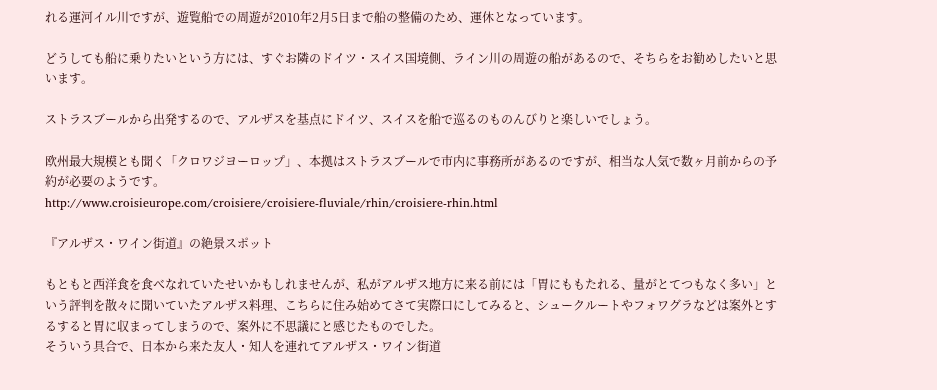れる運河イル川ですが、遊覧船での周遊が2010年2月5日まで船の整備のため、運休となっています。

どうしても船に乗りたいという方には、すぐお隣のドイツ・スイス国境側、ライン川の周遊の船があるので、そちらをお勧めしたいと思います。

ストラスブールから出発するので、アルザスを基点にドイツ、スイスを船で巡るのものんびりと楽しいでしょう。

欧州最大規模とも聞く「クロワジヨーロップ」、本拠はストラスブールで市内に事務所があるのですが、相当な人気で数ヶ月前からの予約が必要のようです。
http://www.croisieurope.com/croisiere/croisiere-fluviale/rhin/croisiere-rhin.html

『アルザス・ワイン街道』の絶景スポット

もともと西洋食を食べなれていたせいかもしれませんが、私がアルザス地方に来る前には「胃にももたれる、量がとてつもなく多い」という評判を散々に聞いていたアルザス料理、こちらに住み始めてさて実際口にしてみると、シュークルートやフォワグラなどは案外とするすると胃に収まってしまうので、案外に不思議にと感じたものでした。
そういう具合で、日本から来た友人・知人を連れてアルザス・ワイン街道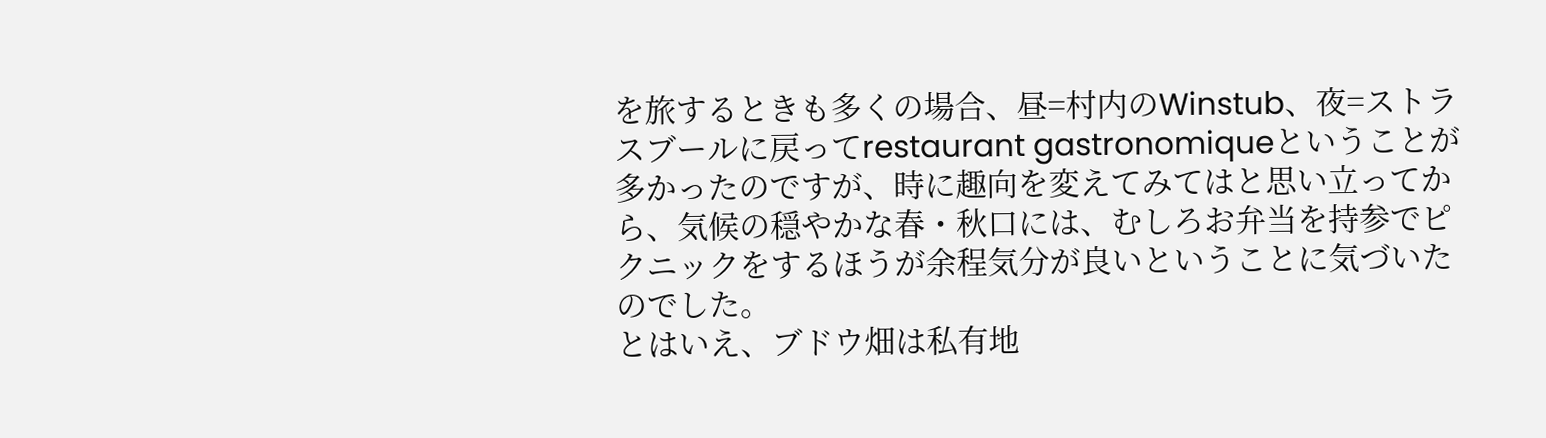を旅するときも多くの場合、昼=村内のWinstub、夜=ストラスブールに戻ってrestaurant gastronomiqueということが多かったのですが、時に趣向を変えてみてはと思い立ってから、気候の穏やかな春・秋口には、むしろお弁当を持参でピクニックをするほうが余程気分が良いということに気づいたのでした。
とはいえ、ブドウ畑は私有地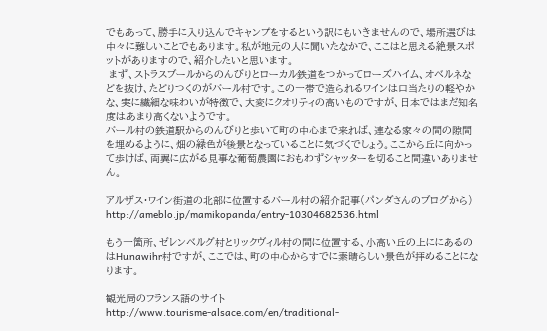でもあって、勝手に入り込んでキャンプをするという訳にもいきませんので、場所選びは中々に難しいことでもあります。私が地元の人に聞いたなかで、ここはと思える絶景スポットがありますので、紹介したいと思います。
 まず、ストラスブールからのんびりとローカル鉄道をつかってローズハイム、オベルネなどを抜け、たどりつくのがバール村です。この一帯で造られるワインは口当たりの軽やかな、実に繊細な味わいが特徴で、大変にクオリティの高いものですが、日本ではまだ知名度はあまり高くないようです。
バール村の鉄道駅からのんびりと歩いて町の中心まで来れば、連なる家々の間の隙間を埋めるように、畑の緑色が後景となっていることに気づくでしょう。ここから丘に向かって歩けば、両翼に広がる見事な葡萄農園におもわずシャッターを切ること間違いありません。

アルザス・ワイン街道の北部に位置するバール村の紹介記事(パンダさんのブログから)
http://ameblo.jp/mamikopanda/entry-10304682536.html

もう一箇所、ゼレンベルグ村とリックヴィル村の間に位置する、小高い丘の上ににあるのはHunawihr村ですが、ここでは、町の中心からすでに素晴らしい景色が拝めることになります。

観光局のフランス語のサイト
http://www.tourisme-alsace.com/en/traditional-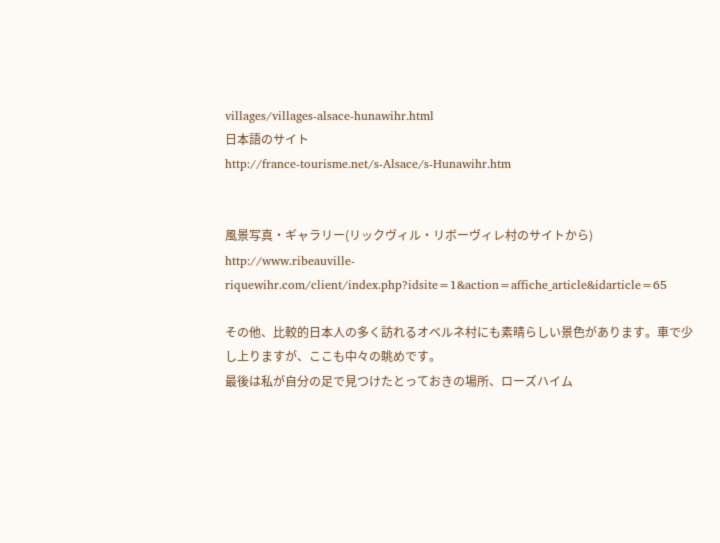villages/villages-alsace-hunawihr.html
日本語のサイト
http://france-tourisme.net/s-Alsace/s-Hunawihr.htm


風景写真・ギャラリー(リックヴィル・リボーヴィレ村のサイトから)
http://www.ribeauville-riquewihr.com/client/index.php?idsite=1&action=affiche_article&idarticle=65

その他、比較的日本人の多く訪れるオベルネ村にも素晴らしい景色があります。車で少し上りますが、ここも中々の眺めです。
最後は私が自分の足で見つけたとっておきの場所、ローズハイム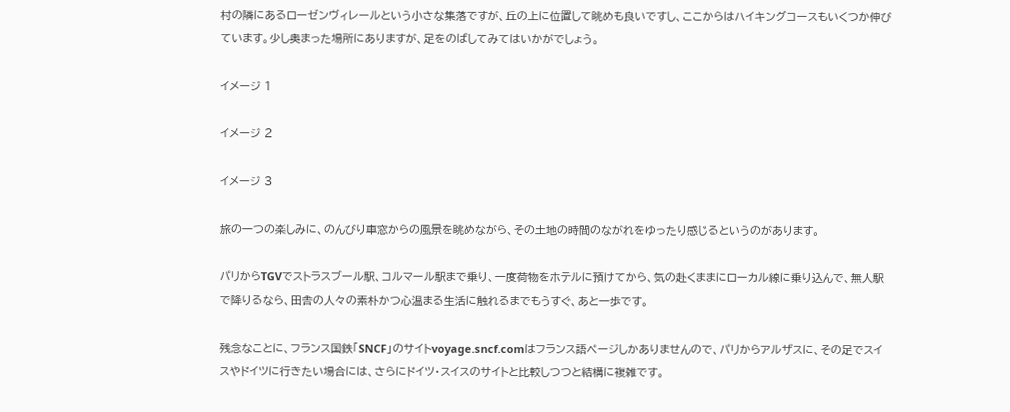村の隣にあるローゼンヴィレールという小さな集落ですが、丘の上に位置して眺めも良いですし、ここからはハイキングコースもいくつか伸びています。少し奥まった場所にありますが、足をのばしてみてはいかがでしょう。

イメージ 1

イメージ 2

イメージ 3

旅の一つの楽しみに、のんびり車窓からの風景を眺めながら、その土地の時間のながれをゆったり感じるというのがあります。

パリからTGVでストラスブール駅、コルマール駅まで乗り、一度荷物をホテルに預けてから、気の赴くままにローカル線に乗り込んで、無人駅で降りるなら、田舎の人々の素朴かつ心温まる生活に触れるまでもうすぐ、あと一歩です。

残念なことに、フランス国鉄「SNCF」のサイトvoyage.sncf.comはフランス語ページしかありませんので、パリからアルザスに、その足でスイスやドイツに行きたい場合には、さらにドイツ・スイスのサイトと比較しつつと結構に複雑です。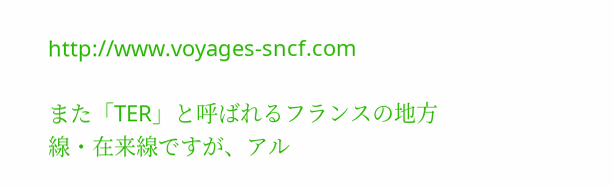http://www.voyages-sncf.com

また「TER」と呼ばれるフランスの地方線・在来線ですが、アル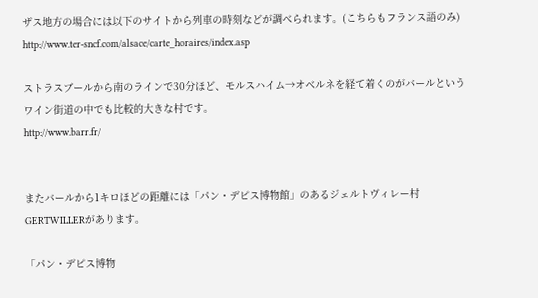ザス地方の場合には以下のサイトから列車の時刻などが調べられます。(こちらもフランス語のみ)
http://www.ter-sncf.com/alsace/carte_horaires/index.asp

ストラスブールから南のラインで30分ほど、モルスハイム→オベルネを経て着くのがバールというワイン街道の中でも比較的大きな村です。
http://www.barr.fr/


またバールから1キロほどの距離には「パン・デピス博物館」のあるジェルトヴィレー村GERTWILLERがあります。

「パン・デピス博物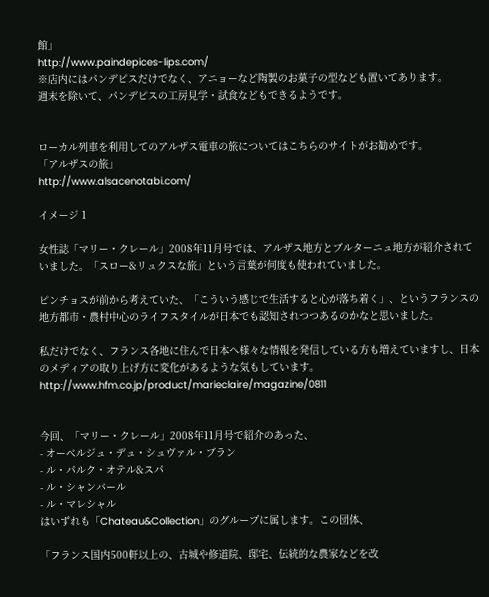館」
http://www.paindepices-lips.com/
※店内にはパンデピスだけでなく、アニョーなど陶製のお菓子の型なども置いてあります。
週末を除いて、パンデピスの工房見学・試食などもできるようです。


ローカル列車を利用してのアルザス電車の旅についてはこちらのサイトがお勧めです。
「アルザスの旅」
http://www.alsacenotabi.com/

イメージ 1

女性誌「マリー・クレール」2008年11月号では、アルザス地方とブルターニュ地方が紹介されていました。「スロー&リュクスな旅」という言葉が何度も使われていました。

ピンチョスが前から考えていた、「こういう感じで生活すると心が落ち着く」、というフランスの地方都市・農村中心のライフスタイルが日本でも認知されつつあるのかなと思いました。

私だけでなく、フランス各地に住んで日本へ様々な情報を発信している方も増えていますし、日本のメディアの取り上げ方に変化があるような気もしています。
http://www.hfm.co.jp/product/marieclaire/magazine/0811


今回、「マリー・クレール」2008年11月号で紹介のあった、
- オーベルジュ・デュ・シュヴァル・ブラン
- ル・パルク・オテル&スパ
- ル・シャンバール
- ル・マレシャル
はいずれも「Chateau&Collection」のグループに属します。この団体、

「フランス国内500軒以上の、古城や修道院、邸宅、伝統的な農家などを改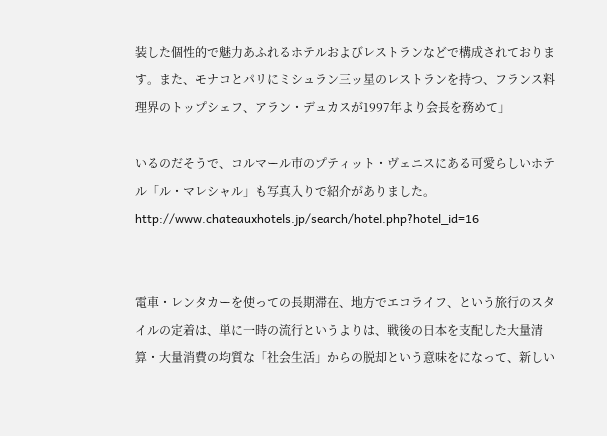装した個性的で魅力あふれるホテルおよびレストランなどで構成されております。また、モナコとパリにミシュラン三ッ星のレストランを持つ、フランス料理界のトップシェフ、アラン・デュカスが1997年より会長を務めて」

いるのだそうで、コルマール市のプティット・ヴェニスにある可愛らしいホテル「ル・マレシャル」も写真入りで紹介がありました。
http://www.chateauxhotels.jp/search/hotel.php?hotel_id=16


電車・レンタカーを使っての長期滞在、地方でエコライフ、という旅行のスタイルの定着は、単に一時の流行というよりは、戦後の日本を支配した大量清算・大量消費の均質な「社会生活」からの脱却という意味をになって、新しい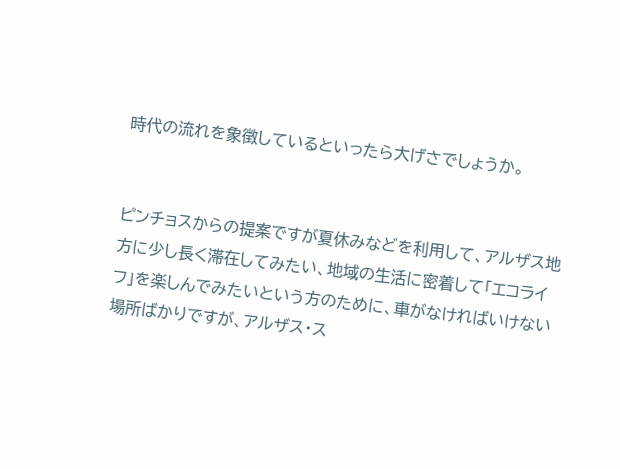時代の流れを象徴しているといったら大げさでしょうか。


ピンチョスからの提案ですが夏休みなどを利用して、アルザス地方に少し長く滞在してみたい、地域の生活に密着して「エコライフ」を楽しんでみたいという方のために、車がなければいけない場所ばかりですが、アルザス・ス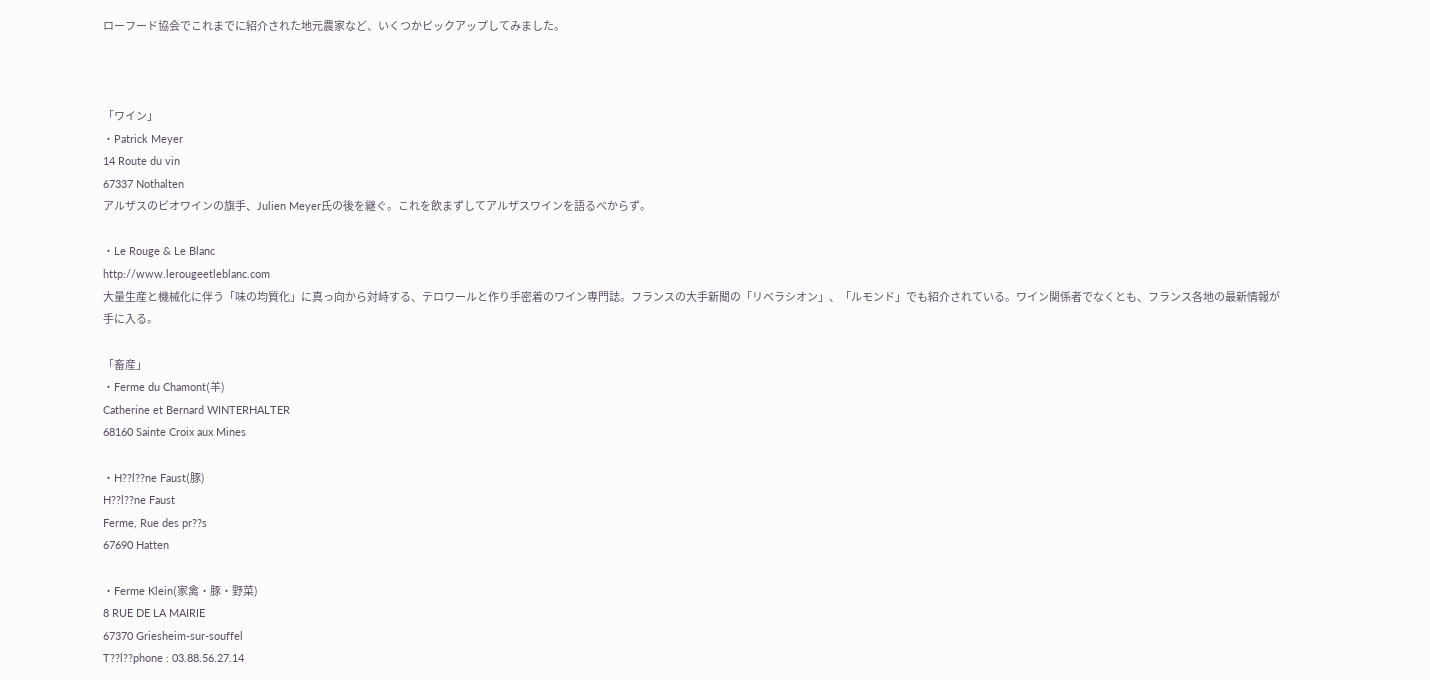ローフード協会でこれまでに紹介された地元農家など、いくつかピックアップしてみました。



「ワイン」
・Patrick Meyer
14 Route du vin
67337 Nothalten
アルザスのビオワインの旗手、Julien Meyer氏の後を継ぐ。これを飲まずしてアルザスワインを語るべからず。

・Le Rouge & Le Blanc
http://www.lerougeetleblanc.com
大量生産と機械化に伴う「味の均質化」に真っ向から対峙する、テロワールと作り手密着のワイン専門誌。フランスの大手新聞の「リベラシオン」、「ルモンド」でも紹介されている。ワイン関係者でなくとも、フランス各地の最新情報が手に入る。

「畜産」
・Ferme du Chamont(羊)
Catherine et Bernard WINTERHALTER
68160 Sainte Croix aux Mines

・H??l??ne Faust(豚)
H??l??ne Faust
Ferme, Rue des pr??s
67690 Hatten

・Ferme Klein(家禽・豚・野菜)
8 RUE DE LA MAIRIE
67370 Griesheim-sur-souffel
T??l??phone : 03.88.56.27.14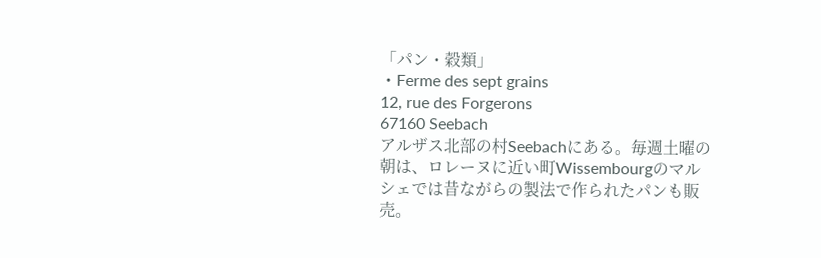「パン・穀類」
・Ferme des sept grains
12, rue des Forgerons
67160 Seebach
アルザス北部の村Seebachにある。毎週土曜の朝は、ロレーヌに近い町Wissembourgのマルシェでは昔ながらの製法で作られたパンも販売。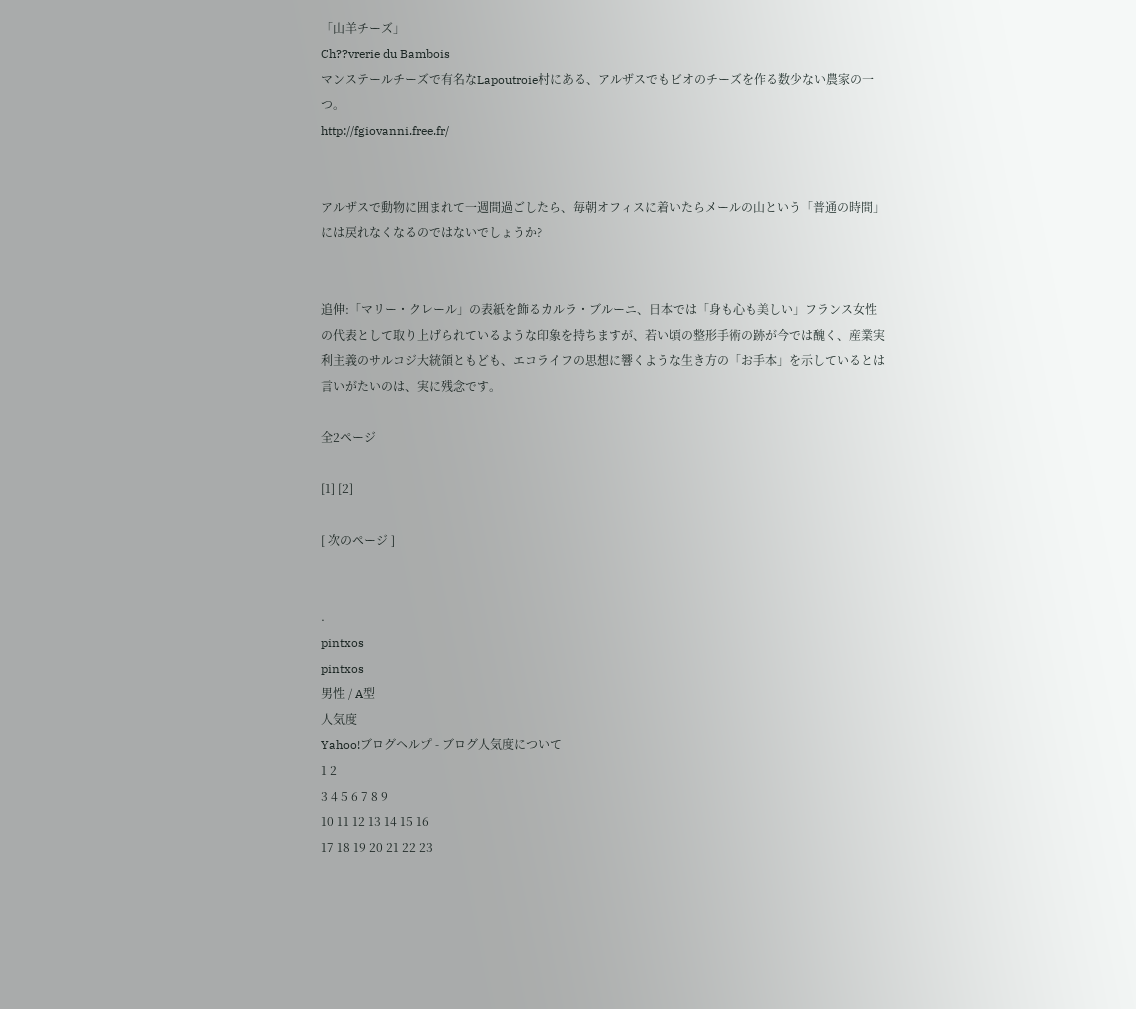「山羊チーズ」
Ch??vrerie du Bambois
マンステールチーズで有名なLapoutroie村にある、アルザスでもビオのチーズを作る数少ない農家の一つ。
http://fgiovanni.free.fr/


アルザスで動物に囲まれて一週間過ごしたら、毎朝オフィスに着いたらメールの山という「普通の時間」には戻れなくなるのではないでしょうか?


追伸:「マリー・クレール」の表紙を飾るカルラ・ブルーニ、日本では「身も心も美しい」フランス女性の代表として取り上げられているような印象を持ちますが、若い頃の整形手術の跡が今では醜く、産業実利主義のサルコジ大統領ともども、エコライフの思想に響くような生き方の「お手本」を示しているとは言いがたいのは、実に残念です。

全2ページ

[1] [2]

[ 次のページ ]


.
pintxos
pintxos
男性 / A型
人気度
Yahoo!ブログヘルプ - ブログ人気度について
1 2
3 4 5 6 7 8 9
10 11 12 13 14 15 16
17 18 19 20 21 22 23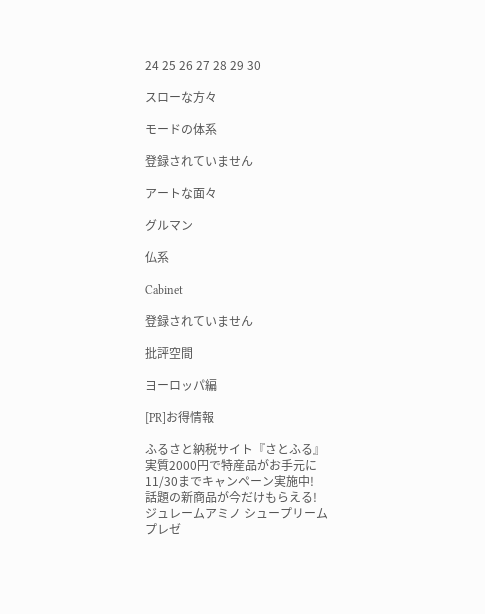24 25 26 27 28 29 30

スローな方々

モードの体系

登録されていません

アートな面々

グルマン

仏系

Cabinet

登録されていません

批評空間

ヨーロッパ編

[PR]お得情報

ふるさと納税サイト『さとふる』
実質2000円で特産品がお手元に
11/30までキャンペーン実施中!
話題の新商品が今だけもらえる!
ジュレームアミノ シュープリーム
プレゼ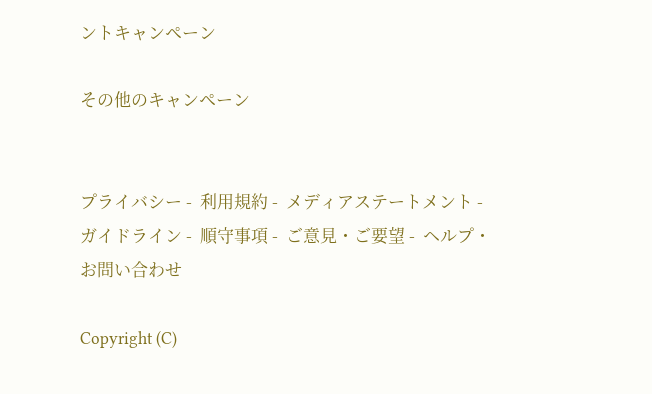ントキャンペーン

その他のキャンペーン


プライバシー -  利用規約 -  メディアステートメント -  ガイドライン -  順守事項 -  ご意見・ご要望 -  ヘルプ・お問い合わせ

Copyright (C)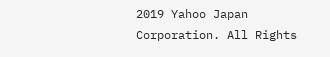2019 Yahoo Japan Corporation. All Rights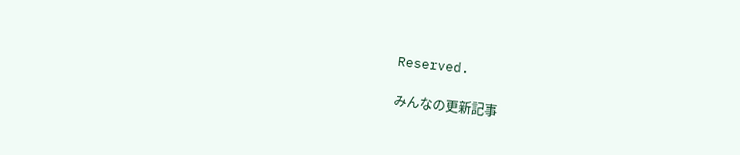Reserved.

みんなの更新記事